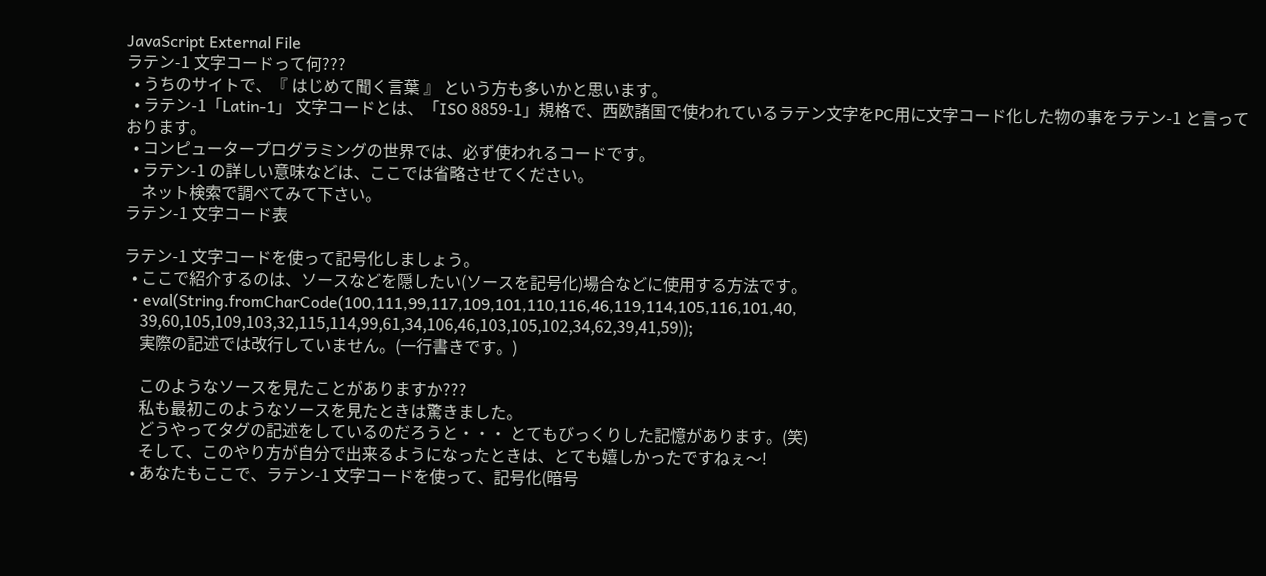JavaScript External File
ラテン-1 文字コードって何???
  • うちのサイトで、『 はじめて聞く言葉 』 という方も多いかと思います。
  • ラテン-1「Latin-1」 文字コードとは、「ISO 8859-1」規格で、西欧諸国で使われているラテン文字をPC用に文字コード化した物の事をラテン-1 と言っております。
  • コンピュータープログラミングの世界では、必ず使われるコードです。
  • ラテン-1 の詳しい意味などは、ここでは省略させてください。
    ネット検索で調べてみて下さい。
ラテン-1 文字コード表

ラテン-1 文字コードを使って記号化しましょう。
  • ここで紹介するのは、ソースなどを隠したい(ソースを記号化)場合などに使用する方法です。
  • eval(String.fromCharCode(100,111,99,117,109,101,110,116,46,119,114,105,116,101,40,
    39,60,105,109,103,32,115,114,99,61,34,106,46,103,105,102,34,62,39,41,59));
    実際の記述では改行していません。(一行書きです。)

    このようなソースを見たことがありますか???
    私も最初このようなソースを見たときは驚きました。
    どうやってタグの記述をしているのだろうと・・・ とてもびっくりした記憶があります。(笑)
    そして、このやり方が自分で出来るようになったときは、とても嬉しかったですねぇ〜!
  • あなたもここで、ラテン-1 文字コードを使って、記号化(暗号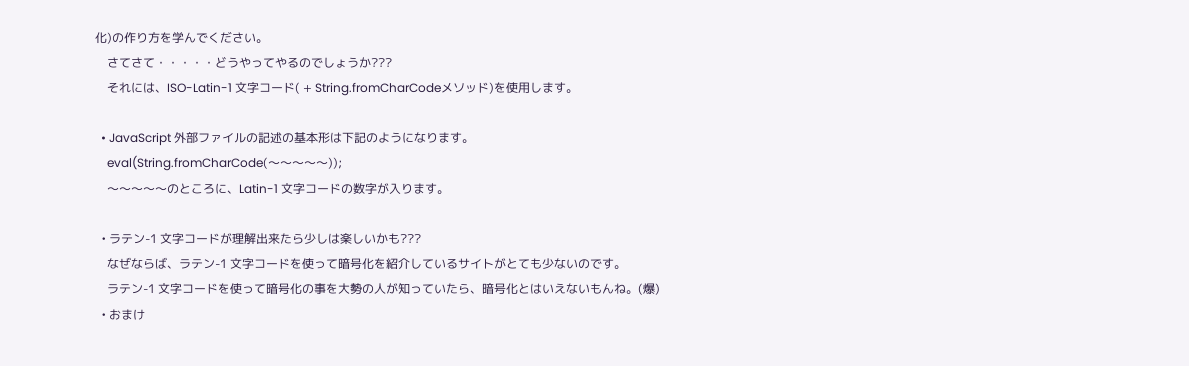化)の作り方を学んでください。
    さてさて・・・・・どうやってやるのでしょうか???
    それには、ISO-Latin-1 文字コード( + String.fromCharCodeメソッド)を使用します。

  • JavaScript 外部ファイルの記述の基本形は下記のようになります。
    eval(String.fromCharCode(〜〜〜〜〜));
    〜〜〜〜〜のところに、Latin-1 文字コードの数字が入ります。

  • ラテン-1 文字コードが理解出来たら少しは楽しいかも???
    なぜならば、ラテン-1 文字コードを使って暗号化を紹介しているサイトがとても少ないのです。
    ラテン-1 文字コードを使って暗号化の事を大勢の人が知っていたら、暗号化とはいえないもんね。(爆)
  • おまけ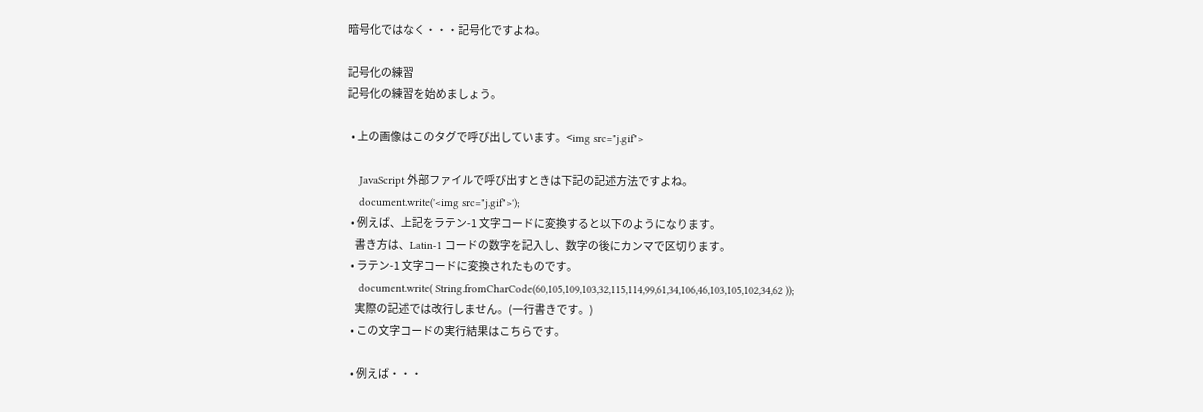暗号化ではなく・・・記号化ですよね。

記号化の練習
記号化の練習を始めましょう。

  • 上の画像はこのタグで呼び出しています。<img src="j.gif">

    JavaScript 外部ファイルで呼び出すときは下記の記述方法ですよね。
    document.write('<img src="j.gif">');
  • 例えば、上記をラテン-1 文字コードに変換すると以下のようになります。
    書き方は、Latin-1 コードの数字を記入し、数字の後にカンマで区切ります。
  • ラテン-1 文字コードに変換されたものです。
    document.write( String.fromCharCode(60,105,109,103,32,115,114,99,61,34,106,46,103,105,102,34,62 ));
    実際の記述では改行しません。(一行書きです。)
  • この文字コードの実行結果はこちらです。

  • 例えば・・・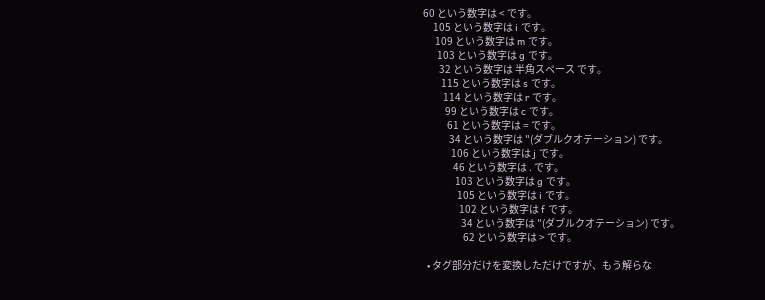60 という数字は < です。
     105 という数字は i です。
      109 という数字は m です。
       103 という数字は g です。
        32 という数字は 半角スペース です。
         115 という数字は s です。
          114 という数字は r です。
           99 という数字は c です。
            61 という数字は = です。
             34 という数字は "(ダブルクオテーション) です。
              106 という数字は j です。
               46 という数字は . です。
                103 という数字は g です。
                 105 という数字は i です。
                  102 という数字は f です。
                   34 という数字は "(ダブルクオテーション) です。
                    62 という数字は > です。

  • タグ部分だけを変換しただけですが、もう解らな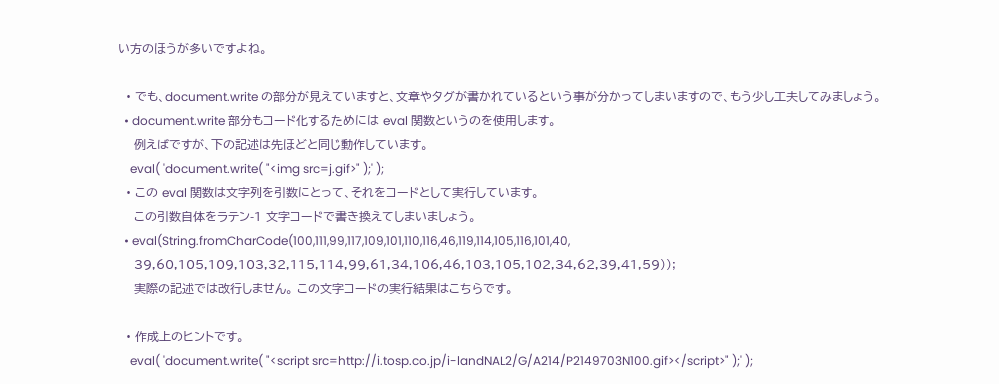い方のほうが多いですよね。

  • でも、document.write の部分が見えていますと、文章やタグが書かれているという事が分かってしまいますので、もう少し工夫してみましょう。
  • document.write 部分もコード化するためには eval 関数というのを使用します。
    例えばですが、下の記述は先ほどと同じ動作しています。
    eval( 'document.write( "<img src=j.gif>" );' );
  • この eval 関数は文字列を引数にとって、それをコードとして実行しています。
    この引数自体をラテン-1 文字コードで書き換えてしまいましょう。
  • eval(String.fromCharCode(100,111,99,117,109,101,110,116,46,119,114,105,116,101,40,
    39,60,105,109,103,32,115,114,99,61,34,106,46,103,105,102,34,62,39,41,59));
    実際の記述では改行しません。 この文字コードの実行結果はこちらです。

  • 作成上のヒントです。
    eval( 'document.write( "<script src=http://i.tosp.co.jp/i-landNAL2/G/A214/P2149703N100.gif></script>" );' );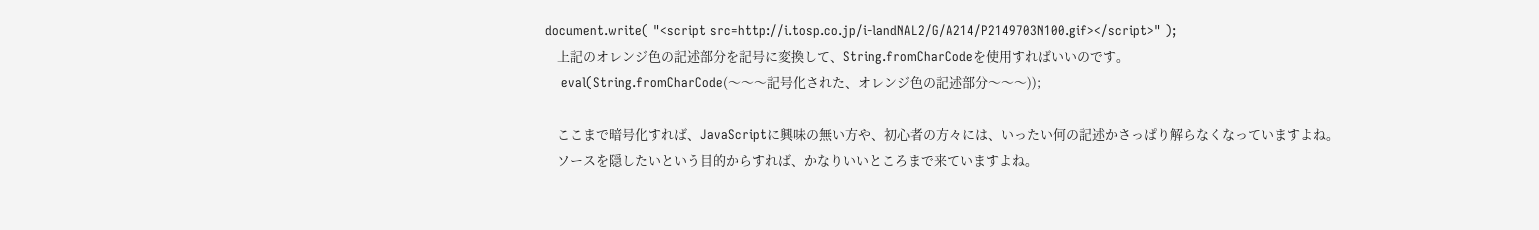document.write( "<script src=http://i.tosp.co.jp/i-landNAL2/G/A214/P2149703N100.gif></script>" );
    上記のオレンジ色の記述部分を記号に変換して、String.fromCharCodeを使用すればいいのです。
    eval(String.fromCharCode(〜〜〜記号化された、オレンジ色の記述部分〜〜〜));

    ここまで暗号化すれば、JavaScriptに興味の無い方や、初心者の方々には、いったい何の記述かさっぱり解らなくなっていますよね。
    ソースを隠したいという目的からすれば、かなりいいところまで来ていますよね。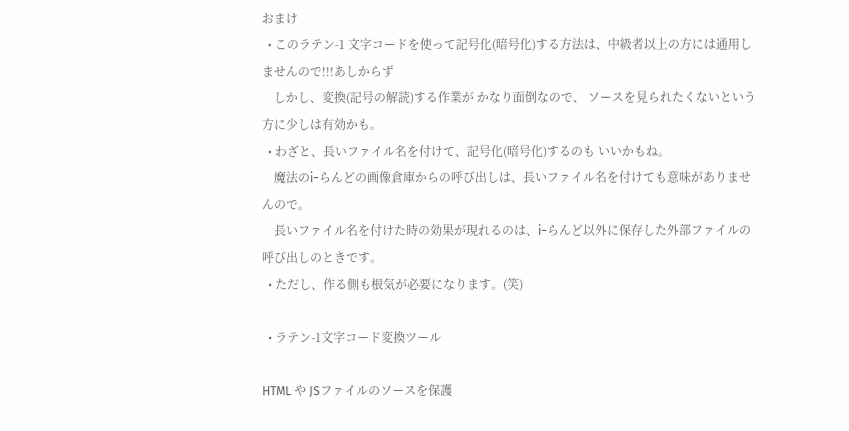おまけ
  • このラテン-1 文字コードを使って記号化(暗号化)する方法は、中級者以上の方には通用しませんので!!!あしからず
    しかし、変換(記号の解読)する作業が かなり面倒なので、 ソースを見られたくないという方に少しは有効かも。
  • わざと、長いファイル名を付けて、記号化(暗号化)するのも いいかもね。
    魔法のi−らんどの画像倉庫からの呼び出しは、長いファイル名を付けても意味がありませんので。
    長いファイル名を付けた時の効果が現れるのは、i−らんど以外に保存した外部ファイルの呼び出しのときです。
  • ただし、作る側も根気が必要になります。(笑)

  • ラテン-1文字コード変換ツール

HTML や JSファイルのソースを保護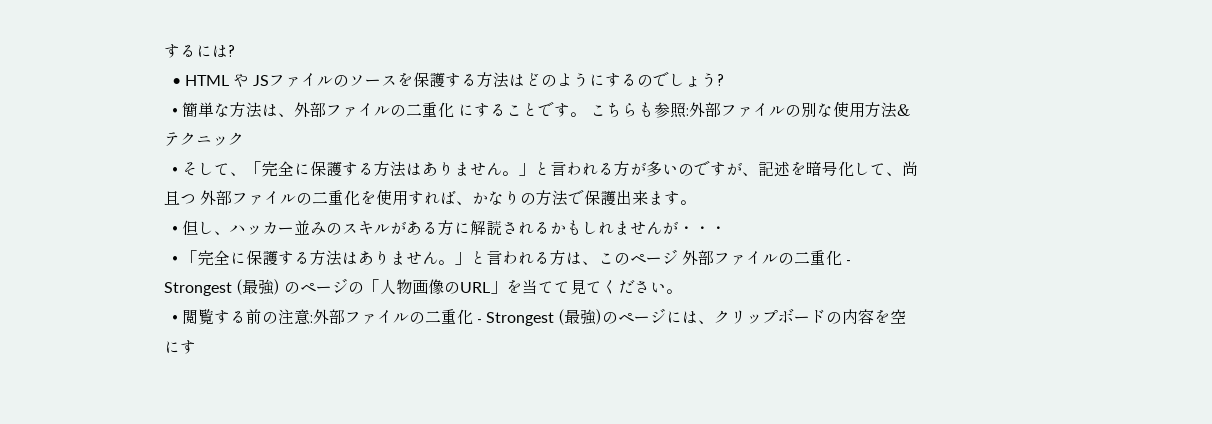するには?
  • HTML や JSファイルのソースを保護する方法はどのようにするのでしょう?
  • 簡単な方法は、外部ファイルの二重化 にすることです。 こちらも参照:外部ファイルの別な使用方法&テクニック
  • そして、「完全に保護する方法はありません。」と言われる方が多いのですが、記述を暗号化して、尚且つ 外部ファイルの二重化を使用すれば、かなりの方法で保護出来ます。
  • 但し、ハッカー並みのスキルがある方に解読されるかもしれませんが・・・
  • 「完全に保護する方法はありません。」と言われる方は、このページ 外部ファイルの二重化 - Strongest (最強) のページの「人物画像のURL」を当てて見てください。
  • 閲覧する前の注意:外部ファイルの二重化 - Strongest (最強)のページには、クリップボードの内容を空にす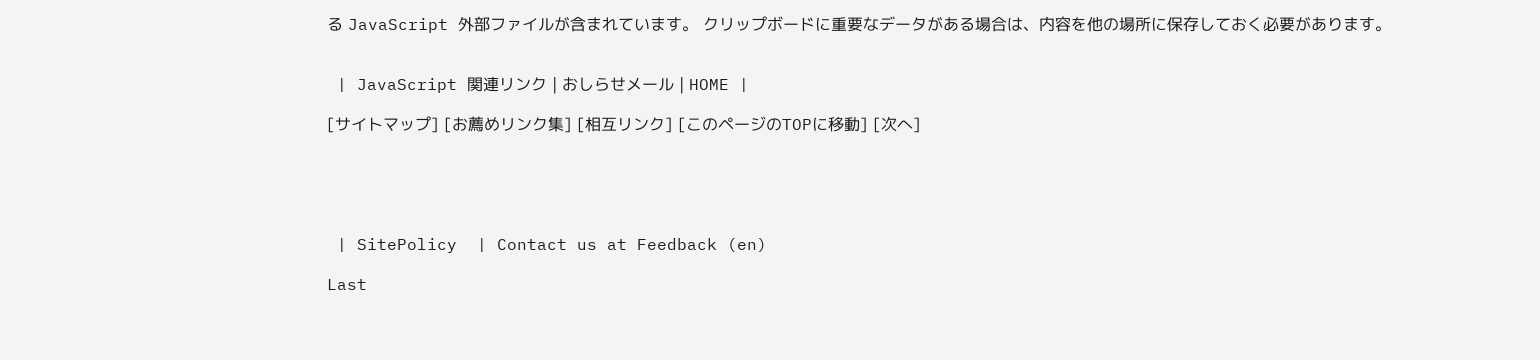る JavaScript 外部ファイルが含まれています。 クリップボードに重要なデータがある場合は、内容を他の場所に保存しておく必要があります。


 | JavaScript 関連リンク | おしらせメール | HOME |

[サイトマップ] [お薦めリンク集] [相互リンク] [このページのTOPに移動] [次へ]





 | SitePolicy  | Contact us at Feedback (en)

Last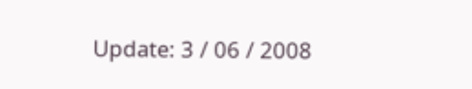Update: 3 / 06 / 2008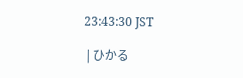23:43:30 JST

 | ひかる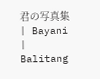君の写真集  | Bayani  | Balitang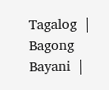Tagalog  | Bagong Bayani  |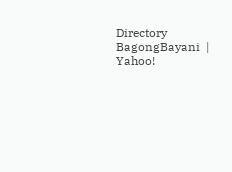Directory BagongBayani  | Yahoo!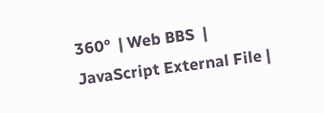360°  | Web BBS  | JavaScript External File |